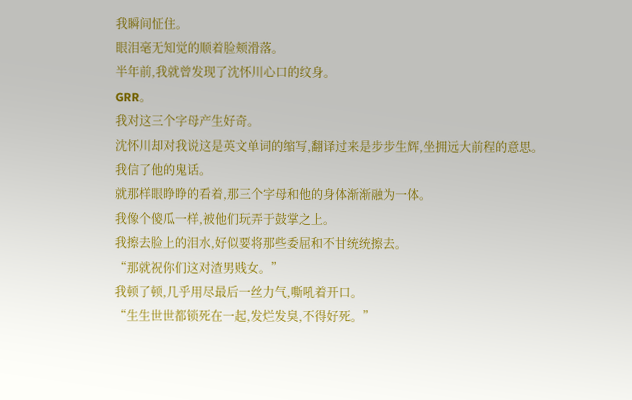我瞬间怔住。
眼泪毫无知觉的顺着脸颊滑落。
半年前,我就曾发现了沈怀川心口的纹身。
GRR。
我对这三个字母产生好奇。
沈怀川却对我说这是英文单词的缩写,翻译过来是步步生辉,坐拥远大前程的意思。
我信了他的鬼话。
就那样眼睁睁的看着,那三个字母和他的身体渐渐融为一体。
我像个傻瓜一样,被他们玩弄于鼓掌之上。
我擦去脸上的泪水,好似要将那些委屈和不甘统统擦去。
“那就祝你们这对渣男贱女。”
我顿了顿,几乎用尽最后一丝力气,嘶吼着开口。
“生生世世都锁死在一起,发烂发臭,不得好死。”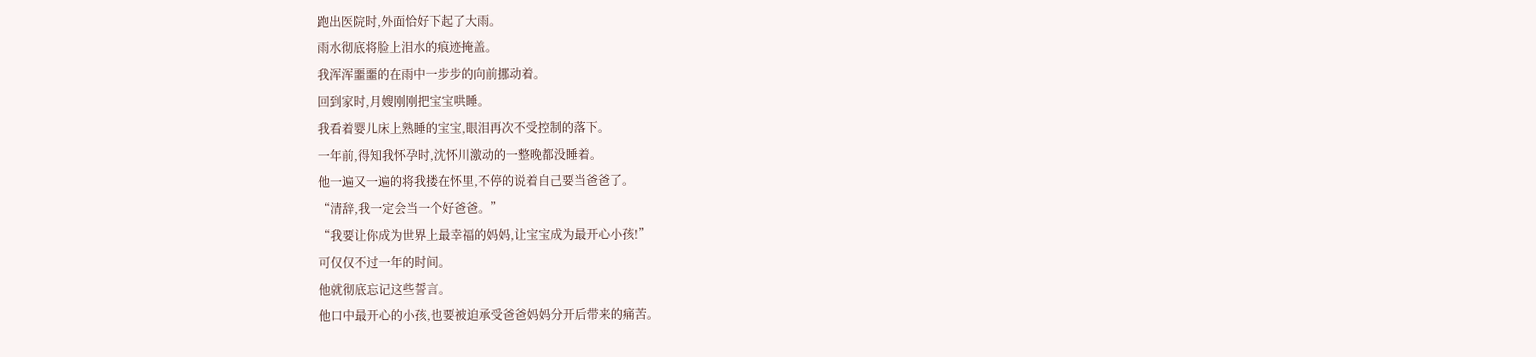跑出医院时,外面恰好下起了大雨。
雨水彻底将脸上泪水的痕迹掩盖。
我浑浑噩噩的在雨中一步步的向前挪动着。
回到家时,月嫂刚刚把宝宝哄睡。
我看着婴儿床上熟睡的宝宝,眼泪再次不受控制的落下。
一年前,得知我怀孕时,沈怀川激动的一整晚都没睡着。
他一遍又一遍的将我搂在怀里,不停的说着自己要当爸爸了。
“清辞,我一定会当一个好爸爸。”
“我要让你成为世界上最幸福的妈妈,让宝宝成为最开心小孩!”
可仅仅不过一年的时间。
他就彻底忘记这些誓言。
他口中最开心的小孩,也要被迫承受爸爸妈妈分开后带来的痛苦。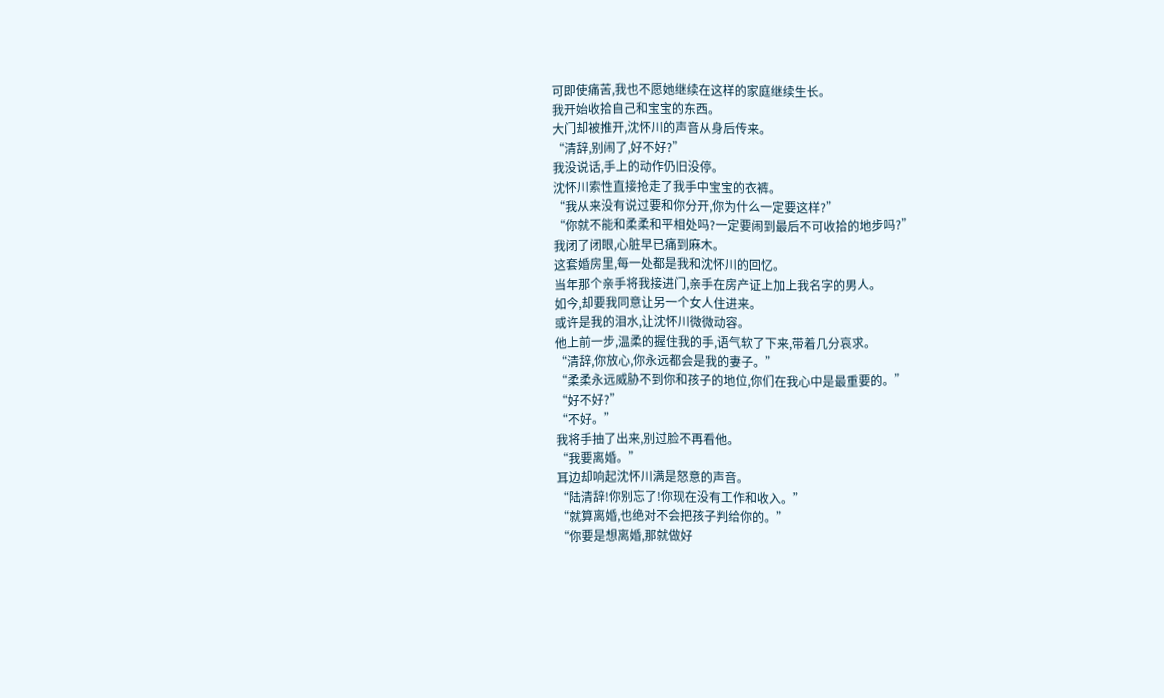可即使痛苦,我也不愿她继续在这样的家庭继续生长。
我开始收拾自己和宝宝的东西。
大门却被推开,沈怀川的声音从身后传来。
“清辞,别闹了,好不好?”
我没说话,手上的动作仍旧没停。
沈怀川索性直接抢走了我手中宝宝的衣裤。
“我从来没有说过要和你分开,你为什么一定要这样?”
“你就不能和柔柔和平相处吗?一定要闹到最后不可收拾的地步吗?”
我闭了闭眼,心脏早已痛到麻木。
这套婚房里,每一处都是我和沈怀川的回忆。
当年那个亲手将我接进门,亲手在房产证上加上我名字的男人。
如今,却要我同意让另一个女人住进来。
或许是我的泪水,让沈怀川微微动容。
他上前一步,温柔的握住我的手,语气软了下来,带着几分哀求。
“清辞,你放心,你永远都会是我的妻子。”
“柔柔永远威胁不到你和孩子的地位,你们在我心中是最重要的。”
“好不好?”
“不好。”
我将手抽了出来,别过脸不再看他。
“我要离婚。”
耳边却响起沈怀川满是怒意的声音。
“陆清辞!你别忘了!你现在没有工作和收入。”
“就算离婚,也绝对不会把孩子判给你的。”
“你要是想离婚,那就做好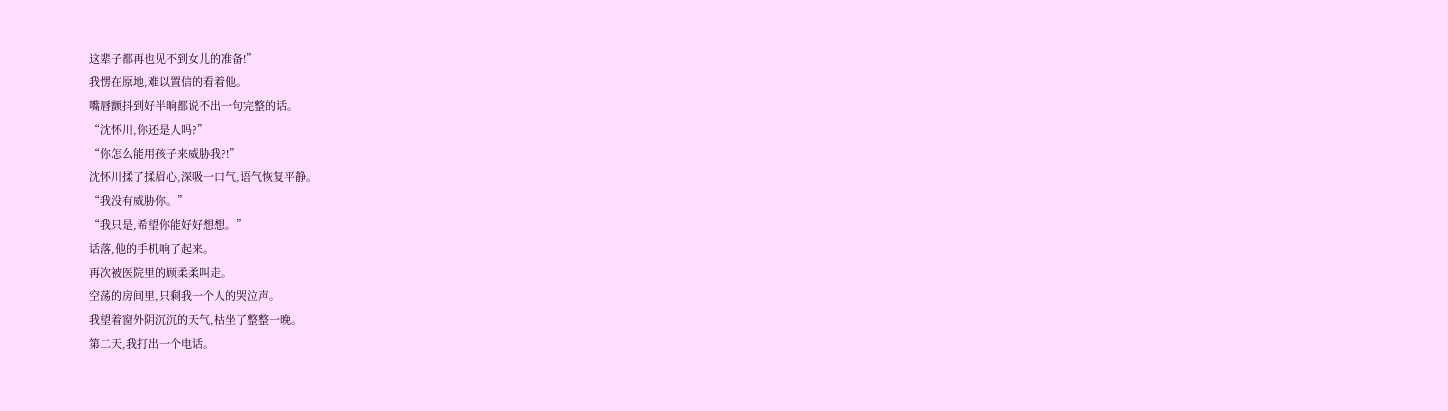这辈子都再也见不到女儿的准备!”
我愣在原地,难以置信的看着他。
嘴唇颤抖到好半晌都说不出一句完整的话。
“沈怀川,你还是人吗?”
“你怎么能用孩子来威胁我?!”
沈怀川揉了揉眉心,深吸一口气,语气恢复平静。
“我没有威胁你。”
“我只是,希望你能好好想想。”
话落,他的手机响了起来。
再次被医院里的顾柔柔叫走。
空荡的房间里,只剩我一个人的哭泣声。
我望着窗外阴沉沉的天气,枯坐了整整一晚。
第二天,我打出一个电话。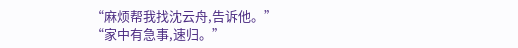“麻烦帮我找沈云舟,告诉他。”
“家中有急事,速归。”